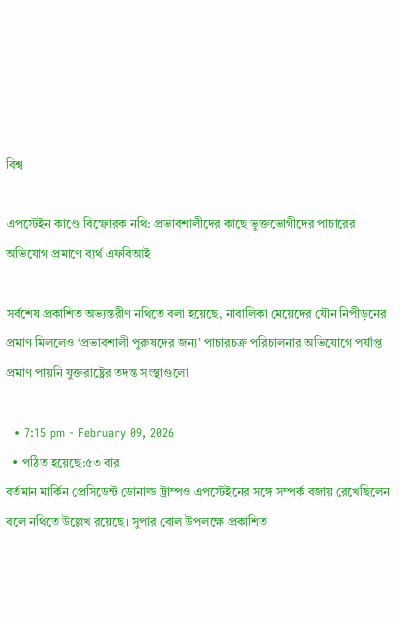বিশ্ব

এপস্টেইন কাণ্ডে বিস্ফোরক নথি: প্রভাবশালীদের কাছে ভুক্তভোগীদের পাচারের অভিযোগ প্রমাণে ব্যর্থ এফবিআই

সর্বশেষ প্রকাশিত অভ্যন্তরীণ নথিতে বলা হয়েছে, নাবালিকা মেয়েদের যৌন নিপীড়নের প্রমাণ মিললেও ‘প্রভাবশালী পুরুষদের জন্য’ পাচারচক্র পরিচালনার অভিযোগে পর্যাপ্ত প্রমাণ পায়নি যুক্তরাষ্ট্রের তদন্ত সংস্থাগুলো

  • 7:15 pm - February 09, 2026
  • পঠিত হয়েছে:৫৩ বার
বর্তমান মার্কিন প্রেসিডেন্ট ডোনাল্ড ট্রাম্পও এপস্টেইনের সঙ্গে সম্পর্ক বজায় রেখেছিলেন বলে নথিতে উল্লেখ রয়েছে। সুপার বোল উপলক্ষে প্রকাশিত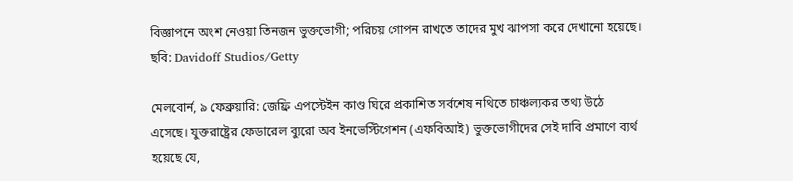বিজ্ঞাপনে অংশ নেওয়া তিনজন ভুক্তভোগী; পরিচয় গোপন রাখতে তাদের মুখ ঝাপসা করে দেখানো হয়েছে। ছবি: Davidoff Studios/Getty

মেলবোর্ন, ৯ ফেব্রুয়ারি: জেফ্রি এপস্টেইন কাণ্ড ঘিরে প্রকাশিত সর্বশেষ নথিতে চাঞ্চল্যকর তথ্য উঠে এসেছে। যুক্তরাষ্ট্রের ফেডারেল ব্যুরো অব ইনভেস্টিগেশন (এফবিআই) ভুক্তভোগীদের সেই দাবি প্রমাণে ব্যর্থ হয়েছে যে,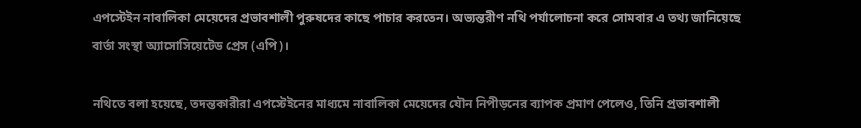এপস্টেইন নাবালিকা মেয়েদের প্রভাবশালী পুরুষদের কাছে পাচার করতেন। অভ্যন্তরীণ নথি পর্যালোচনা করে সোমবার এ তথ্য জানিয়েছে বার্তা সংস্থা অ্যাসোসিয়েটেড প্রেস (এপি)।

নথিতে বলা হয়েছে, তদন্তকারীরা এপস্টেইনের মাধ্যমে নাবালিকা মেয়েদের যৌন নিপীড়নের ব্যাপক প্রমাণ পেলেও, তিনি প্রভাবশালী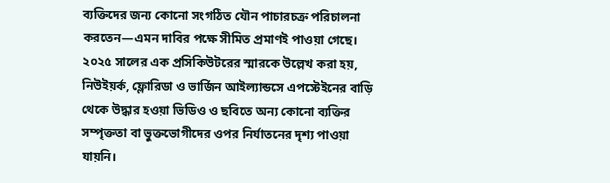ব্যক্তিদের জন্য কোনো সংগঠিত যৌন পাচারচক্র পরিচালনা করতেন—এমন দাবির পক্ষে সীমিত প্রমাণই পাওয়া গেছে। ২০২৫ সালের এক প্রসিকিউটরের স্মারকে উল্লেখ করা হয়, নিউইয়র্ক, ফ্লোরিডা ও ভার্জিন আইল্যান্ডসে এপস্টেইনের বাড়ি থেকে উদ্ধার হওয়া ভিডিও ও ছবিতে অন্য কোনো ব্যক্তির সম্পৃক্ততা বা ভুক্তভোগীদের ওপর নির্যাতনের দৃশ্য পাওয়া যায়নি।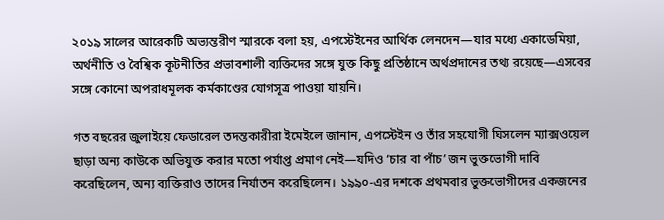২০১৯ সালের আরেকটি অভ্যন্তরীণ স্মারকে বলা হয়, এপস্টেইনের আর্থিক লেনদেন—যার মধ্যে একাডেমিয়া, অর্থনীতি ও বৈশ্বিক কূটনীতির প্রভাবশালী ব্যক্তিদের সঙ্গে যুক্ত কিছু প্রতিষ্ঠানে অর্থপ্রদানের তথ্য রয়েছে—এসবের সঙ্গে কোনো অপরাধমূলক কর্মকাণ্ডের যোগসূত্র পাওয়া যায়নি।

গত বছরের জুলাইয়ে ফেডারেল তদন্তকারীরা ইমেইলে জানান, এপস্টেইন ও তাঁর সহযোগী ঘিসলেন ম্যাক্সওয়েল ছাড়া অন্য কাউকে অভিযুক্ত করার মতো পর্যাপ্ত প্রমাণ নেই—যদিও ‘চার বা পাঁচ’ জন ভুক্তভোগী দাবি করেছিলেন, অন্য ব্যক্তিরাও তাদের নির্যাতন করেছিলেন। ১৯৯০-এর দশকে প্রথমবার ভুক্তভোগীদের একজনের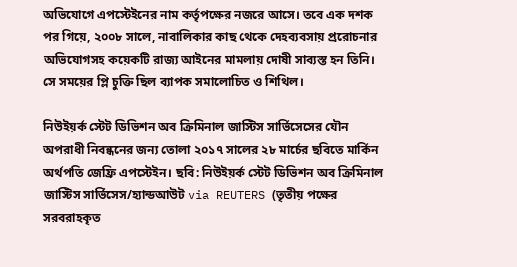অভিযোগে এপস্টেইনের নাম কর্তৃপক্ষের নজরে আসে। তবে এক দশক পর গিয়ে, ২০০৮ সালে, নাবালিকার কাছ থেকে দেহব্যবসায় প্ররোচনার অভিযোগসহ কয়েকটি রাজ্য আইনের মামলায় দোষী সাব্যস্ত হন তিনি। সে সময়ের প্লি চুক্তি ছিল ব্যাপক সমালোচিত ও শিথিল।

নিউইয়র্ক স্টেট ডিভিশন অব ক্রিমিনাল জাস্টিস সার্ভিসেসের যৌন অপরাধী নিবন্ধনের জন্য তোলা ২০১৭ সালের ২৮ মার্চের ছবিতে মার্কিন অর্থপতি জেফ্রি এপস্টেইন। ছবি: নিউইয়র্ক স্টেট ডিভিশন অব ক্রিমিনাল জাস্টিস সার্ভিসেস/হ্যান্ডআউট via REUTERS (তৃতীয় পক্ষের সরবরাহকৃত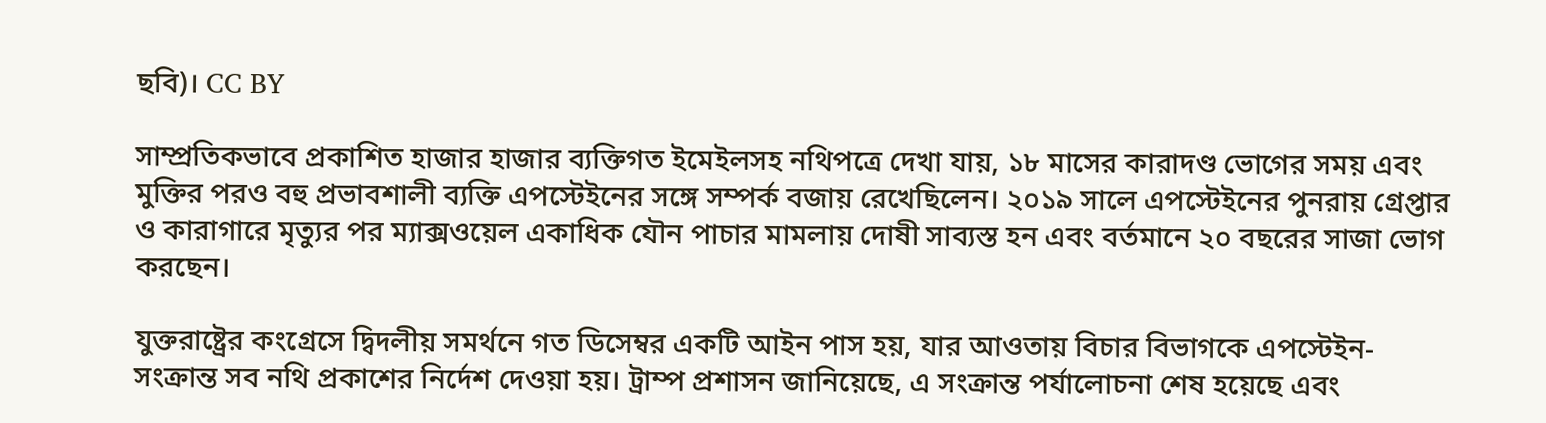ছবি)। CC BY

সাম্প্রতিকভাবে প্রকাশিত হাজার হাজার ব্যক্তিগত ইমেইলসহ নথিপত্রে দেখা যায়, ১৮ মাসের কারাদণ্ড ভোগের সময় এবং মুক্তির পরও বহু প্রভাবশালী ব্যক্তি এপস্টেইনের সঙ্গে সম্পর্ক বজায় রেখেছিলেন। ২০১৯ সালে এপস্টেইনের পুনরায় গ্রেপ্তার ও কারাগারে মৃত্যুর পর ম্যাক্সওয়েল একাধিক যৌন পাচার মামলায় দোষী সাব্যস্ত হন এবং বর্তমানে ২০ বছরের সাজা ভোগ করছেন।

যুক্তরাষ্ট্রের কংগ্রেসে দ্বিদলীয় সমর্থনে গত ডিসেম্বর একটি আইন পাস হয়, যার আওতায় বিচার বিভাগকে এপস্টেইন-সংক্রান্ত সব নথি প্রকাশের নির্দেশ দেওয়া হয়। ট্রাম্প প্রশাসন জানিয়েছে, এ সংক্রান্ত পর্যালোচনা শেষ হয়েছে এবং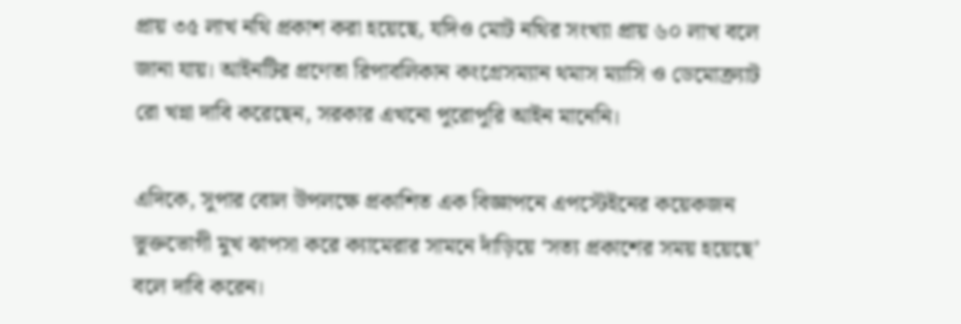প্রায় ৩৫ লাখ নথি প্রকাশ করা হয়েছে, যদিও মোট নথির সংখ্যা প্রায় ৬০ লাখ বলে জানা যায়। আইনটির প্রণেতা রিপাবলিকান কংগ্রেসম্যান থমাস ম্যাসি ও ডেমোক্র্যাট রো খন্না দাবি করেছেন, সরকার এখনো পুরোপুরি আইন মানেনি।

এদিকে, সুপার বোল উপলক্ষে প্রকাশিত এক বিজ্ঞাপনে এপস্টেইনের কয়েকজন ভুক্তভোগী মুখ ঝাপসা করে ক্যামেরার সামনে দাঁড়িয়ে ‘সত্য প্রকাশের সময় হয়েছে’ বলে দাবি করেন।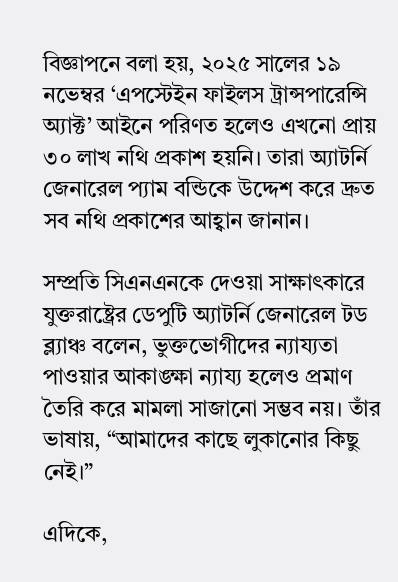বিজ্ঞাপনে বলা হয়, ২০২৫ সালের ১৯ নভেম্বর ‘এপস্টেইন ফাইলস ট্রান্সপারেন্সি অ্যাক্ট’ আইনে পরিণত হলেও এখনো প্রায় ৩০ লাখ নথি প্রকাশ হয়নি। তারা অ্যাটর্নি জেনারেল প্যাম বন্ডিকে উদ্দেশ করে দ্রুত সব নথি প্রকাশের আহ্বান জানান।

সম্প্রতি সিএনএনকে দেওয়া সাক্ষাৎকারে যুক্তরাষ্ট্রের ডেপুটি অ্যাটর্নি জেনারেল টড ব্ল্যাঞ্চ বলেন, ভুক্তভোগীদের ন্যায্যতা পাওয়ার আকাঙ্ক্ষা ন্যায্য হলেও প্রমাণ তৈরি করে মামলা সাজানো সম্ভব নয়। তাঁর ভাষায়, “আমাদের কাছে লুকানোর কিছু নেই।”

এদিকে,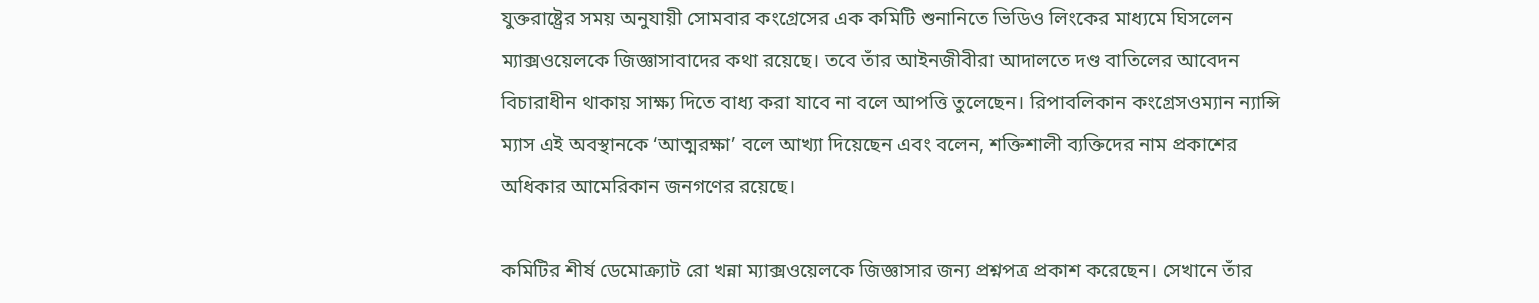যুক্তরাষ্ট্রের সময় অনুযায়ী সোমবার কংগ্রেসের এক কমিটি শুনানিতে ভিডিও লিংকের মাধ্যমে ঘিসলেন ম্যাক্সওয়েলকে জিজ্ঞাসাবাদের কথা রয়েছে। তবে তাঁর আইনজীবীরা আদালতে দণ্ড বাতিলের আবেদন বিচারাধীন থাকায় সাক্ষ্য দিতে বাধ্য করা যাবে না বলে আপত্তি তুলেছেন। রিপাবলিকান কংগ্রেসওম্যান ন্যান্সি ম্যাস এই অবস্থানকে ‘আত্মরক্ষা’ বলে আখ্যা দিয়েছেন এবং বলেন, শক্তিশালী ব্যক্তিদের নাম প্রকাশের অধিকার আমেরিকান জনগণের রয়েছে।

কমিটির শীর্ষ ডেমোক্র্যাট রো খন্না ম্যাক্সওয়েলকে জিজ্ঞাসার জন্য প্রশ্নপত্র প্রকাশ করেছেন। সেখানে তাঁর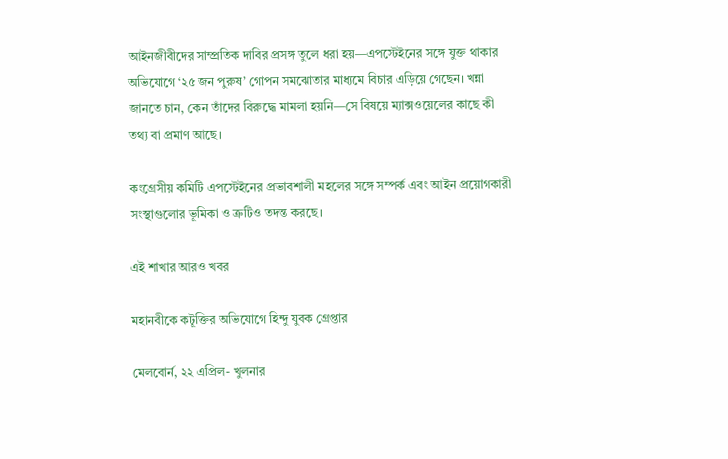আইনজীবীদের সাম্প্রতিক দাবির প্রসঙ্গ তুলে ধরা হয়—এপস্টেইনের সঙ্গে যুক্ত থাকার অভিযোগে ‘২৫ জন পুরুষ’ গোপন সমঝোতার মাধ্যমে বিচার এড়িয়ে গেছেন। খন্না জানতে চান, কেন তাঁদের বিরুদ্ধে মামলা হয়নি—সে বিষয়ে ম্যাক্সওয়েলের কাছে কী তথ্য বা প্রমাণ আছে।

কংগ্রেসীয় কমিটি এপস্টেইনের প্রভাবশালী মহলের সঙ্গে সম্পর্ক এবং আইন প্রয়োগকারী সংস্থাগুলোর ভূমিকা ও ত্রুটিও তদন্ত করছে।

এই শাখার আরও খবর

মহানবীকে কটূক্তির অভিযোগে হিন্দু যুবক গ্রেপ্তার

মেলবোর্ন, ২২ এপ্রিল- খুলনার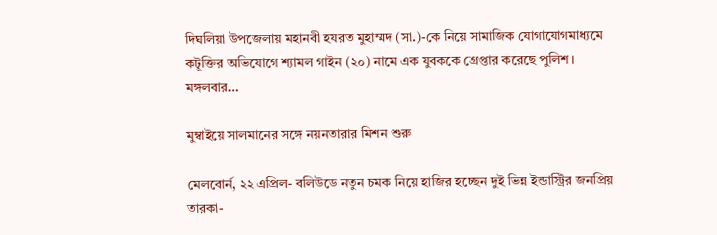দিঘলিয়া উপজেলায় মহানবী হযরত মুহাম্মদ (সা.)-কে নিয়ে সামাজিক যোগাযোগমাধ্যমে কটূক্তির অভিযোগে শ্যামল গাইন (২০) নামে এক যুবককে গ্রেপ্তার করেছে পুলিশ। মঙ্গলবার…

মুম্বাইয়ে সালমানের সঙ্গে নয়নতারার মিশন শুরু

মেলবোর্ন, ২২ এপ্রিল- বলিউডে নতুন চমক নিয়ে হাজির হচ্ছেন দুই ভিন্ন ইন্ডাস্ট্রির জনপ্রিয় তারকা-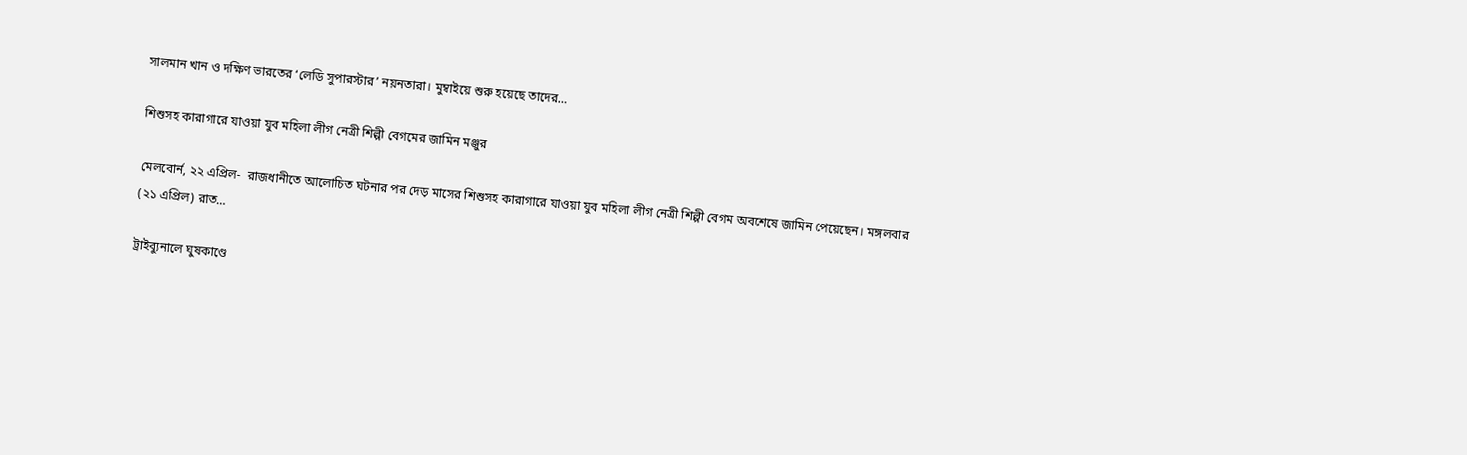সালমান খান ও দক্ষিণ ভারতের ‘লেডি সুপারস্টার’ নয়নতারা। মুম্বাইয়ে শুরু হয়েছে তাদের…

শিশুসহ কারাগারে যাওয়া যুব মহিলা লীগ নেত্রী শিল্পী বেগমের জামিন মঞ্জুর

মেলবোর্ন, ২২ এপ্রিল-  রাজধানীতে আলোচিত ঘটনার পর দেড় মাসের শিশুসহ কারাগারে যাওয়া যুব মহিলা লীগ নেত্রী শিল্পী বেগম অবশেষে জামিন পেয়েছেন। মঙ্গলবার (২১ এপ্রিল) রাত…

ট্রাইব্যুনালে ঘুষকাণ্ডে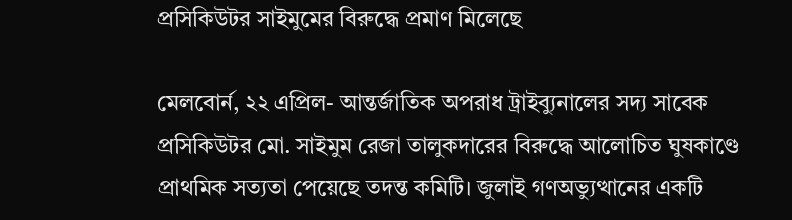প্রসিকিউটর সাইমুমের বিরুদ্ধে প্রমাণ মিলেছে

মেলবোর্ন, ২২ এপ্রিল- আন্তর্জাতিক অপরাধ ট্রাইব্যুনালের সদ্য সাবেক প্রসিকিউটর মো. সাইমুম রেজা তালুকদারের বিরুদ্ধে আলোচিত ঘুষকাণ্ডে প্রাথমিক সত্যতা পেয়েছে তদন্ত কমিটি। জুলাই গণঅভ্যুত্থানের একটি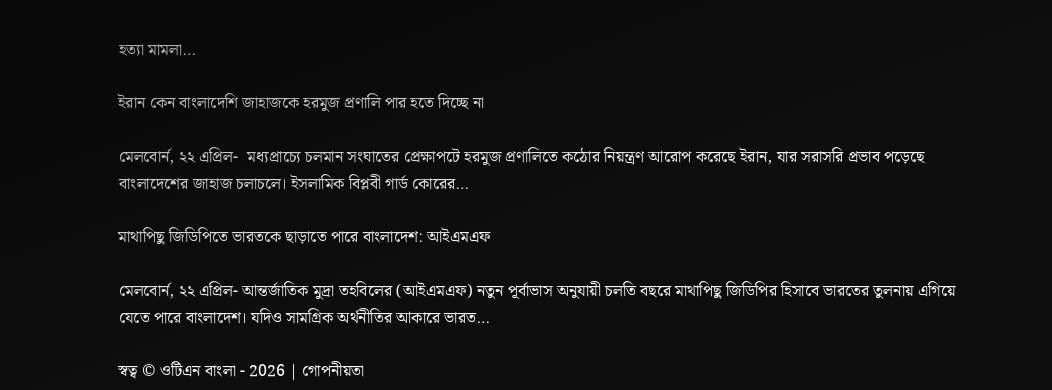হত্যা মামলা…

ইরান কেন বাংলাদেশি জাহাজকে হরমুজ প্রণালি পার হতে দিচ্ছে না

মেলবোর্ন, ২২ এপ্রিল-  মধ্যপ্রাচ্যে চলমান সংঘাতের প্রেক্ষাপটে হরমুজ প্রণালিতে কঠোর নিয়ন্ত্রণ আরোপ করেছে ইরান, যার সরাসরি প্রভাব পড়েছে বাংলাদেশের জাহাজ চলাচলে। ইসলামিক বিপ্লবী গার্ড কোরের…

মাথাপিছু জিডিপিতে ভারতকে ছাড়াতে পারে বাংলাদেশ: আইএমএফ

মেলবোর্ন, ২২ এপ্রিল- আন্তর্জাতিক মুদ্রা তহবিলের (আইএমএফ) নতুন পূর্বাভাস অনুযায়ী চলতি বছরে মাথাপিছু জিডিপির হিসাবে ভারতের তুলনায় এগিয়ে যেতে পারে বাংলাদেশ। যদিও সামগ্রিক অর্থনীতির আকারে ভারত…

স্বত্ব © ওটিএন বাংলা - 2026 | গোপনীয়তা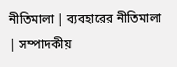নীতিমালা | ব্যবহারের নীতিমালা | সম্পাদকীয়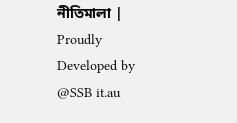নীতিমালা | Proudly Developed by @SSB it.au